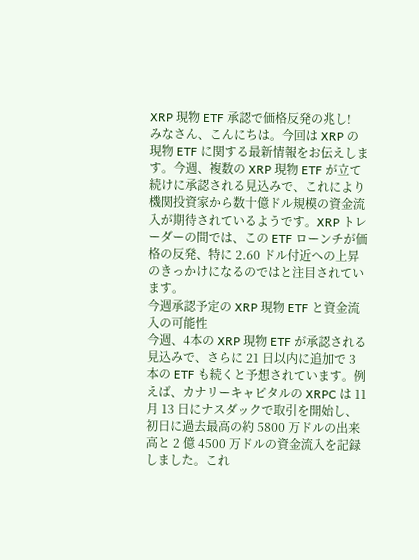XRP 現物 ETF 承認で価格反発の兆し!
みなさん、こんにちは。今回は XRP の現物 ETF に関する最新情報をお伝えします。今週、複数の XRP 現物 ETF が立て続けに承認される見込みで、これにより機関投資家から数十億ドル規模の資金流入が期待されているようです。XRP トレーダーの間では、この ETF ローンチが価格の反発、特に 2.60 ドル付近への上昇のきっかけになるのではと注目されています。
今週承認予定の XRP 現物 ETF と資金流入の可能性
今週、4本の XRP 現物 ETF が承認される見込みで、さらに 21 日以内に追加で 3 本の ETF も続くと予想されています。例えば、カナリーキャピタルの XRPC は 11 月 13 日にナスダックで取引を開始し、初日に過去最高の約 5800 万ドルの出来高と 2 億 4500 万ドルの資金流入を記録しました。これ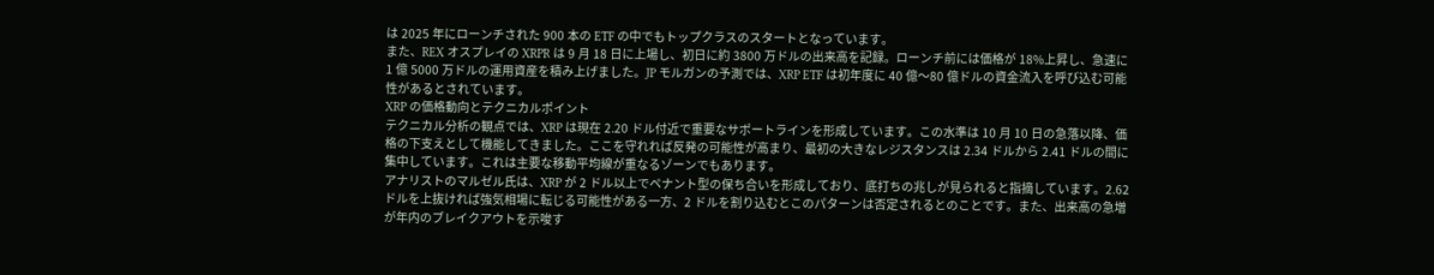は 2025 年にローンチされた 900 本の ETF の中でもトップクラスのスタートとなっています。
また、REX オスプレイの XRPR は 9 月 18 日に上場し、初日に約 3800 万ドルの出来高を記録。ローンチ前には価格が 18%上昇し、急速に 1 億 5000 万ドルの運用資産を積み上げました。JP モルガンの予測では、XRP ETF は初年度に 40 億〜80 億ドルの資金流入を呼び込む可能性があるとされています。
XRP の価格動向とテクニカルポイント
テクニカル分析の観点では、XRP は現在 2.20 ドル付近で重要なサポートラインを形成しています。この水準は 10 月 10 日の急落以降、価格の下支えとして機能してきました。ここを守れれば反発の可能性が高まり、最初の大きなレジスタンスは 2.34 ドルから 2.41 ドルの間に集中しています。これは主要な移動平均線が重なるゾーンでもあります。
アナリストのマルゼル氏は、XRP が 2 ドル以上でペナント型の保ち合いを形成しており、底打ちの兆しが見られると指摘しています。2.62 ドルを上抜ければ強気相場に転じる可能性がある一方、2 ドルを割り込むとこのパターンは否定されるとのことです。また、出来高の急増が年内のブレイクアウトを示唆す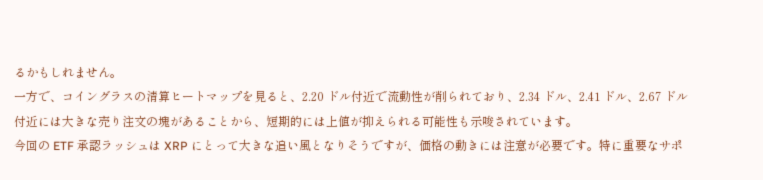るかもしれません。
一方で、コイングラスの清算ヒートマップを見ると、2.20 ドル付近で流動性が削られており、2.34 ドル、2.41 ドル、2.67 ドル付近には大きな売り注文の塊があることから、短期的には上値が抑えられる可能性も示唆されています。
今回の ETF 承認ラッシュは XRP にとって大きな追い風となりそうですが、価格の動きには注意が必要です。特に重要なサポ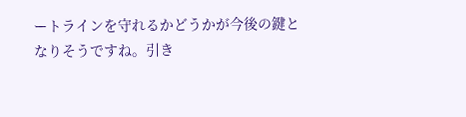ートラインを守れるかどうかが今後の鍵となりそうですね。引き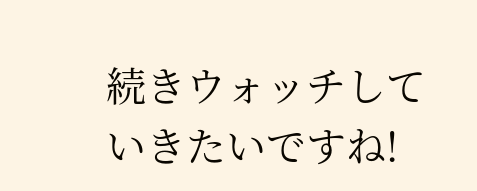続きウォッチしていきたいですね!